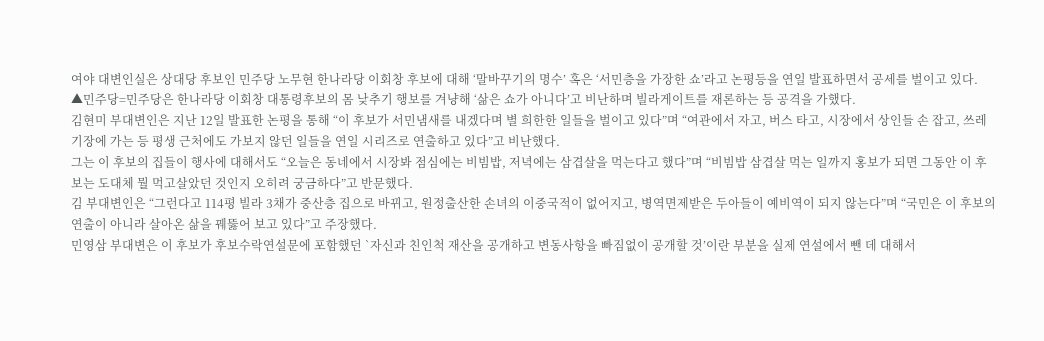여야 대변인실은 상대당 후보인 민주당 노무현 한나라당 이회창 후보에 대해 ‘말바꾸기의 명수’ 혹은 ‘서민층을 가장한 쇼’라고 논평등을 연일 발표하면서 공세를 벌이고 있다.
▲민주당=민주당은 한나라당 이회창 대통령후보의 몸 낮추기 행보를 겨냥해 ‘삶은 쇼가 아니다’고 비난하며 빌라게이트를 재론하는 등 공격을 가했다.
김현미 부대변인은 지난 12일 발표한 논평을 통해 “이 후보가 서민냄새를 내겠다며 별 희한한 일들을 벌이고 있다”며 “여관에서 자고, 버스 타고, 시장에서 상인들 손 잡고, 쓰레기장에 가는 등 평생 근처에도 가보지 않던 일들을 연일 시리즈로 연출하고 있다”고 비난했다.
그는 이 후보의 집들이 행사에 대해서도 “오늘은 동네에서 시장봐 점심에는 비빔밥, 저녁에는 삼겹살을 먹는다고 했다”며 “비빔밥 삼겹살 먹는 일까지 홍보가 되면 그동안 이 후보는 도대체 뭘 먹고살았던 것인지 오히려 궁금하다”고 반문했다.
김 부대변인은 “그런다고 114평 빌라 3채가 중산층 집으로 바뀌고, 원정출산한 손녀의 이중국적이 없어지고, 병역면제받은 두아들이 예비역이 되지 않는다”며 “국민은 이 후보의 연출이 아니라 살아온 삶을 꿰뚫어 보고 있다”고 주장했다.
민영삼 부대변은 이 후보가 후보수락연설문에 포함했던 `자신과 친인척 재산을 공개하고 변동사항을 빠짐없이 공개할 것’이란 부분을 실제 연설에서 뺀 데 대해서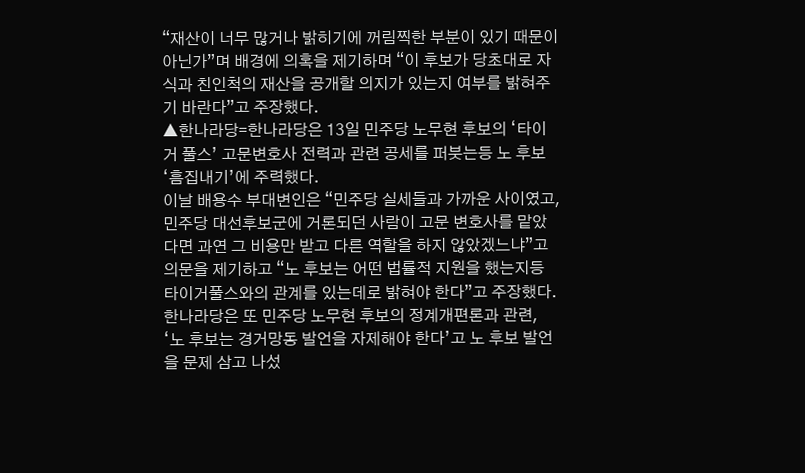“재산이 너무 많거나 밝히기에 꺼림찍한 부분이 있기 때문이 아닌가”며 배경에 의혹을 제기하며 “이 후보가 당초대로 자식과 친인척의 재산을 공개할 의지가 있는지 여부를 밝혀주기 바란다”고 주장했다.
▲한나라당=한나라당은 13일 민주당 노무현 후보의 ‘타이거 풀스’ 고문변호사 전력과 관련 공세를 퍼붓는등 노 후보 ‘흠집내기’에 주력했다.
이날 배용수 부대변인은 “민주당 실세들과 가까운 사이였고, 민주당 대선후보군에 거론되던 사람이 고문 변호사를 맡았다면 과연 그 비용만 받고 다른 역할을 하지 않았겠느냐”고 의문을 제기하고 “노 후보는 어떤 법률적 지원을 했는지등 타이거풀스와의 관계를 있는데로 밝혀야 한다”고 주장했다.
한나라당은 또 민주당 노무현 후보의 정계개편론과 관련, ‘노 후보는 경거망동 발언을 자제해야 한다’고 노 후보 발언을 문제 삼고 나섰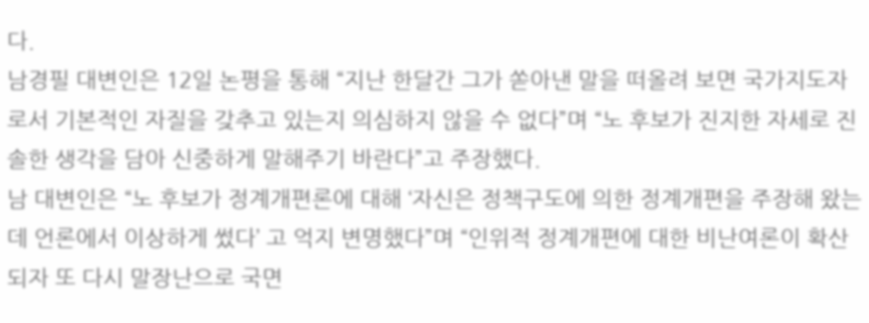다.
남경필 대변인은 12일 논평을 통해 “지난 한달간 그가 쏟아낸 말을 떠올려 보면 국가지도자로서 기본적인 자질을 갖추고 있는지 의심하지 않을 수 없다”며 “노 후보가 진지한 자세로 진솔한 생각을 담아 신중하게 말해주기 바란다”고 주장했다.
남 대변인은 “노 후보가 정계개편론에 대해 ‘자신은 정책구도에 의한 정계개편을 주장해 왔는데 언론에서 이상하게 썼다’ 고 억지 변명했다”며 “인위적 정계개편에 대한 비난여론이 확산되자 또 다시 말장난으로 국면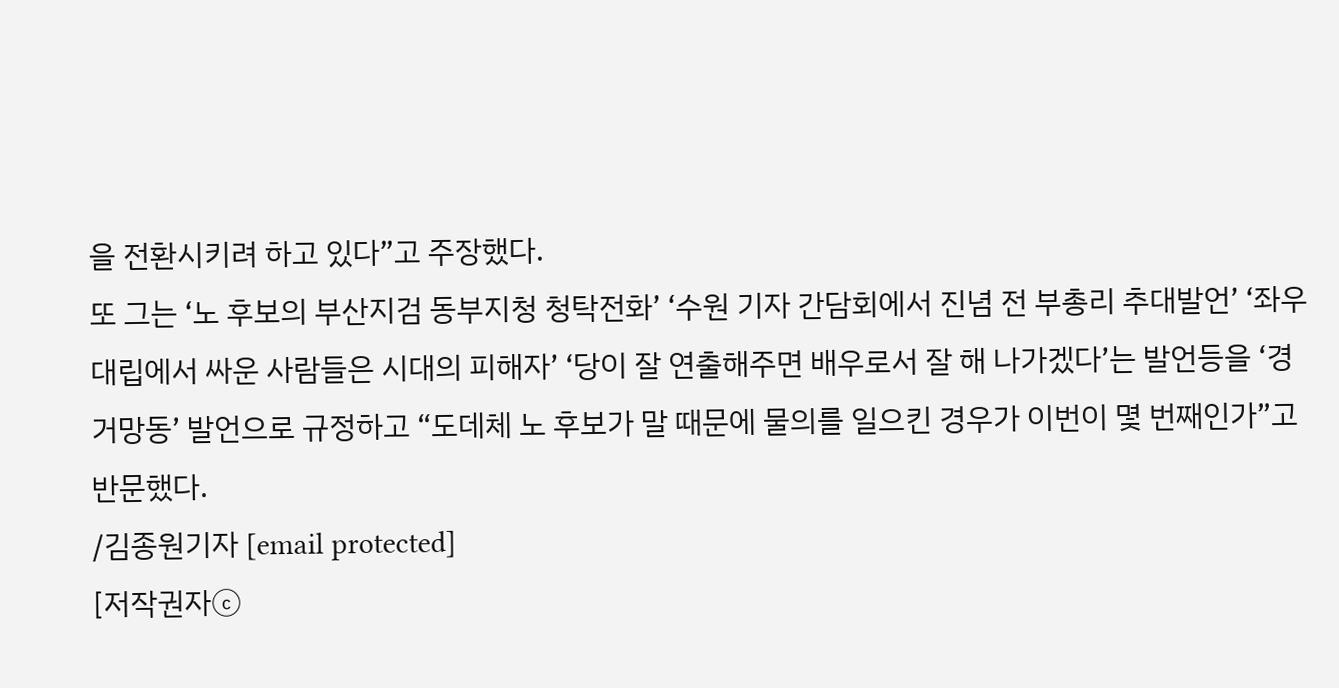을 전환시키려 하고 있다”고 주장했다.
또 그는 ‘노 후보의 부산지검 동부지청 청탁전화’ ‘수원 기자 간담회에서 진념 전 부총리 추대발언’ ‘좌우 대립에서 싸운 사람들은 시대의 피해자’ ‘당이 잘 연출해주면 배우로서 잘 해 나가겠다’는 발언등을 ‘경거망동’ 발언으로 규정하고 “도데체 노 후보가 말 때문에 물의를 일으킨 경우가 이번이 몇 번째인가”고 반문했다.
/김종원기자 [email protected]
[저작권자ⓒ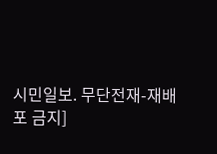시민일보. 무단전재-재배포 금지]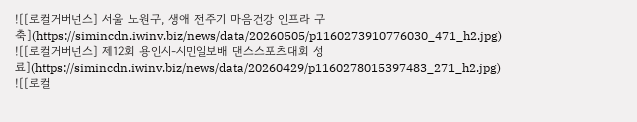![[로컬거버넌스] 서울 노원구, 생애 전주기 마음건강 인프라 구축](https://simincdn.iwinv.biz/news/data/20260505/p1160273910776030_471_h2.jpg)
![[로컬거버넌스] 제12회 용인시-시민일보배 댄스스포츠대회 성료](https://simincdn.iwinv.biz/news/data/20260429/p1160278015397483_271_h2.jpg)
![[로컬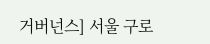거버넌스] 서울 구로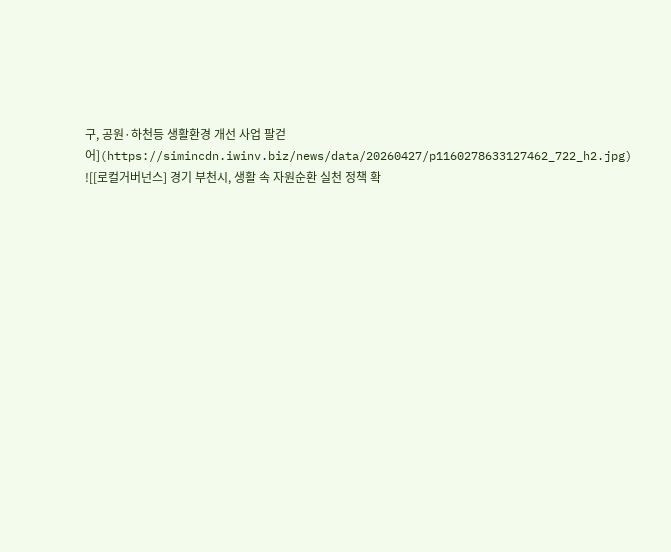구, 공원·하천등 생활환경 개선 사업 팔걷어](https://simincdn.iwinv.biz/news/data/20260427/p1160278633127462_722_h2.jpg)
![[로컬거버넌스] 경기 부천시, 생활 속 자원순환 실천 정책 확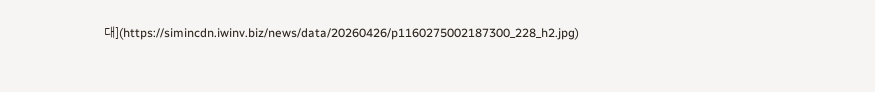대](https://simincdn.iwinv.biz/news/data/20260426/p1160275002187300_228_h2.jpg)